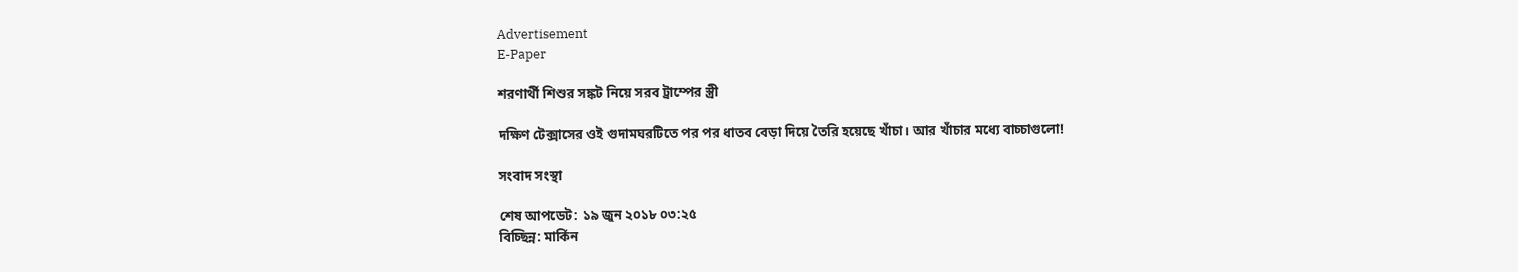Advertisement
E-Paper

শরণার্থী শিশুর সঙ্কট নিয়ে সরব ট্রাম্পের স্ত্রী

দক্ষিণ টেক্সাসের ওই গুদামঘরটিতে পর পর ধাতব বেড়া দিয়ে তৈরি হয়েছে খাঁচা। আর খাঁচার মধ্যে বাচ্চাগুলো!

সংবাদ সংস্থা

শেষ আপডেট: ১৯ জুন ২০১৮ ০৩:২৫
বিচ্ছিন্ন: মার্কিন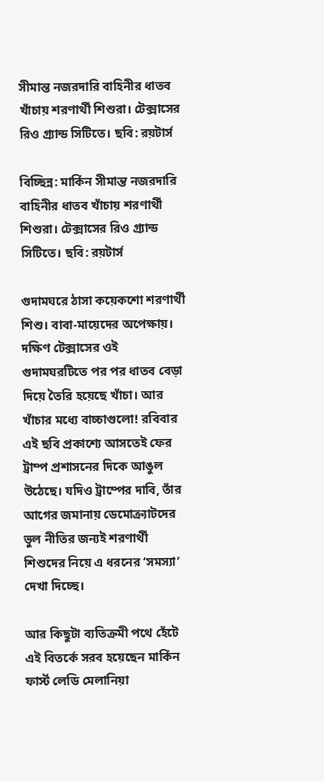সীমান্ত নজরদারি বাহিনীর ধাতব খাঁচায় শরণার্থী শিশুরা। টেক্সাসের রিও গ্র্যান্ড সিটিতে। ছবি: রয়টার্স

বিচ্ছিন্ন: মার্কিন সীমান্ত নজরদারি বাহিনীর ধাতব খাঁচায় শরণার্থী শিশুরা। টেক্সাসের রিও গ্র্যান্ড সিটিতে। ছবি: রয়টার্স

গুদামঘরে ঠাসা কয়েকশো শরণার্থী শিশু। বাবা-মায়েদের অপেক্ষায়। দক্ষিণ টেক্সাসের ওই গুদামঘরটিতে পর পর ধাতব বেড়া দিয়ে তৈরি হয়েছে খাঁচা। আর খাঁচার মধ্যে বাচ্চাগুলো! রবিবার এই ছবি প্রকাশ্যে আসতেই ফের ট্রাম্প প্রশাসনের দিকে আঙুল উঠেছে। যদিও ট্রাম্পের দাবি, তাঁর আগের জমানায় ডেমোক্র্যাটদের ভুল নীতির জন্যই শরণার্থী শিশুদের নিয়ে এ ধরনের ‘সমস্যা’ দেখা দিচ্ছে।

আর কিছুটা ব্যতিক্রমী পথে হেঁটে এই বিতর্কে সরব হয়েছেন মার্কিন ফার্স্ট লেডি মেলানিয়া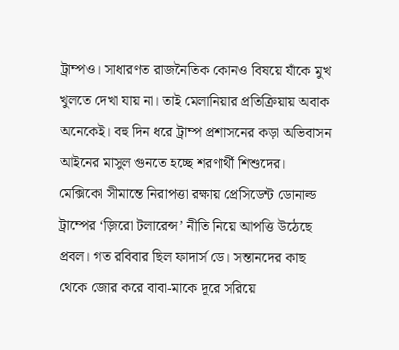ট্রাম্পও। সাধারণত রাজনৈতিক কোনও বিষয়ে যাঁকে মুখ খুলতে দেখা যায় না। তাই মেলানিয়ার প্রতিক্রিয়ায় অবাক অনেকেই। বহু দিন ধরে ট্রাম্প প্রশাসনের কড়া অভিবাসন আইনের মাসুল গুনতে হচ্ছে শরণার্থী শিশুদের। মেক্সিকো সীমান্তে নিরাপত্তা রক্ষায় প্রেসিডেন্ট ডোনাল্ড ট্রাম্পের ‘জ়িরো টলারেন্স’ নীতি নিয়ে আপত্তি উঠেছে প্রবল। গত রবিবার ছিল ফাদার্স ডে। সন্তানদের কাছ থেকে জোর করে বাবা-মাকে দূরে সরিয়ে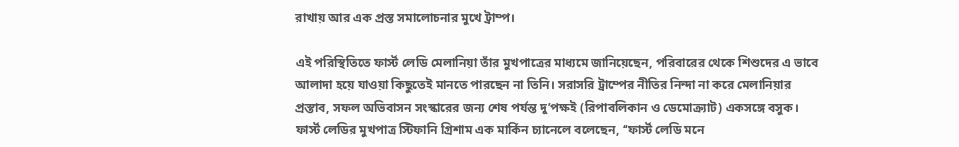রাখায় আর এক প্রস্ত সমালোচনার মুখে ট্রাম্প।

এই পরিস্থিতিতে ফার্স্ট লেডি মেলানিয়া তাঁর মুখপাত্রের মাধ্যমে জানিয়েছেন, পরিবারের থেকে শিশুদের এ ভাবে আলাদা হয়ে যাওয়া কিছুতেই মানতে পারছেন না তিনি। সরাসরি ট্রাম্পের নীতির নিন্দা না করে মেলানিয়ার প্রস্তাব, সফল অভিবাসন সংস্কারের জন্য শেষ পর্যন্ত দু’পক্ষই (রিপাবলিকান ও ডেমোক্র্যাট) একসঙ্গে বসুক। ফার্স্ট লেডির মুখপাত্র স্টিফানি গ্রিশাম এক মার্কিন চ্যানেলে বলেছেন, ‘‘ফার্স্ট লেডি মনে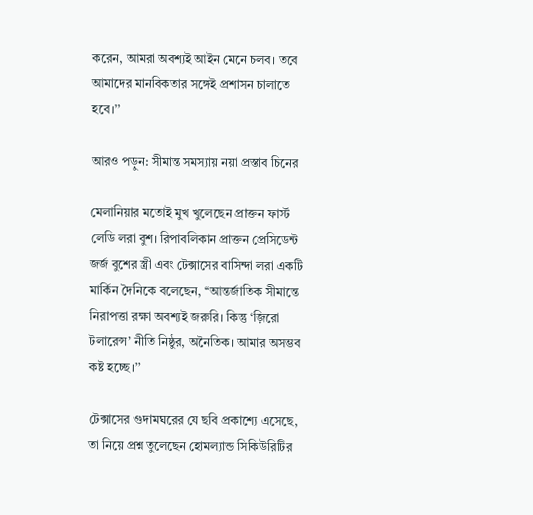করেন, আমরা অবশ্যই আইন মেনে চলব। তবে আমাদের মানবিকতার সঙ্গেই প্রশাসন চালাতে হবে।’’

আরও পড়ুন: সীমান্ত সমস্যায় নয়া প্রস্তাব চিনের

মেলানিয়ার মতোই মুখ খুলেছেন প্রাক্তন ফার্স্ট লেডি লরা বুশ। রিপাবলিকান প্রাক্তন প্রেসিডেন্ট জর্জ বুশের স্ত্রী এবং টেক্সাসের বাসিন্দা লরা একটি মার্কিন দৈনিকে বলেছেন, ‘‘আন্তর্জাতিক সীমান্তে নিরাপত্তা রক্ষা অবশ্যই জরুরি। কিন্তু ‘জ়িরো টলারেন্স’ নীতি নিষ্ঠুর, অনৈতিক। আমার অসম্ভব কষ্ট হচ্ছে।’’

টেক্সাসের গুদামঘরের যে ছবি প্রকাশ্যে এসেছে, তা নিয়ে প্রশ্ন তুলেছেন হোমল্যান্ড সিকিউরিটির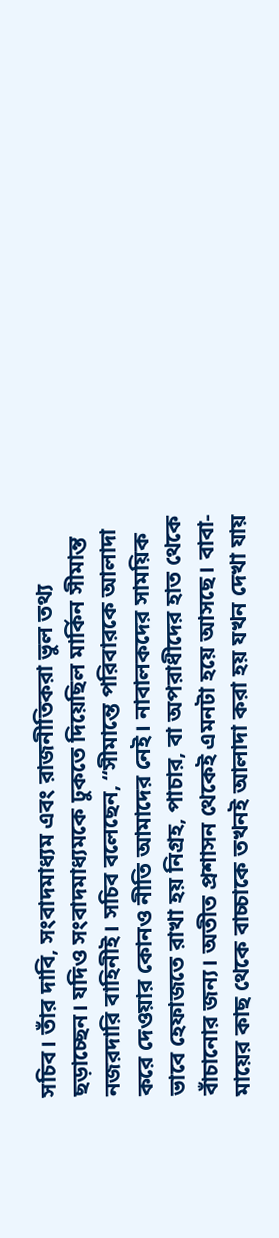সচিব। তাঁর দাবি, সংবাদমাধ্যম এবং রাজনীতিকরা ভুল তথ্য ছড়াচ্ছেন। যদিও সংবাদমাধ্যমকে ঢুকতে দিয়েছিল মার্কিন সীমান্ত নজরদারি বাহিনীই। সচিব বলেছেন, ‘‘সীমান্তে পরিবারকে আলাদা করে দেওয়ার কোনও নীতি আমাদের নেই। নাবালকদের সাময়িক ভাবে হেফাজতে রাখা হয় নিগ্রহ, পাচার, বা অপরাধীদের হাত থেকে বাঁচানোর জন্য। অতীত প্রশাসন থেকেই এমনটা হয়ে আসছে। বাবা-মায়ের কাছ থেকে বাচ্চাকে তখনই আলাদা করা হয় যখন দেখা যায়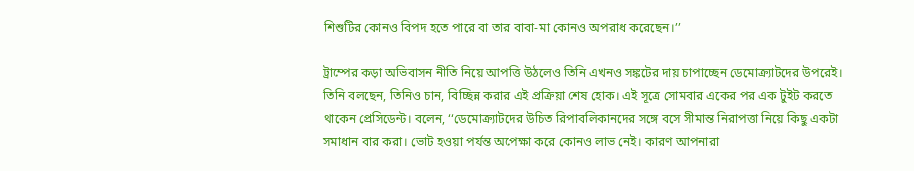শিশুটির কোনও বিপদ হতে পারে বা তার বাবা-মা কোনও অপরাধ করেছেন।’’

ট্রাম্পের কড়া অভিবাসন নীতি নিয়ে আপত্তি উঠলেও তিনি এখনও সঙ্কটের দায় চাপাচ্ছেন ডেমোক্র্যাটদের উপরেই। তিনি বলছেন, তিনিও চান, বিচ্ছিন্ন করার এই প্রক্রিয়া শেষ হোক। এই সূত্রে সোমবার একের পর এক টুইট করতে থাকেন প্রেসিডেন্ট। বলেন, ‘‘ডেমোক্র্যাটদের উচিত রিপাবলিকানদের সঙ্গে বসে সীমান্ত নিরাপত্তা নিয়ে কিছু একটা সমাধান বার করা। ভোট হওয়া পর্যন্ত অপেক্ষা করে কোনও লাভ নেই। কারণ আপনারা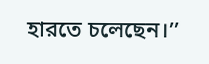হারতে চলেছেন।’’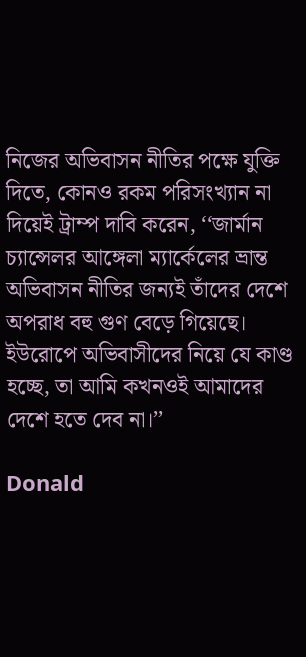নিজের অভিবাসন নীতির পক্ষে যুক্তি দিতে, কোনও রকম পরিসংখ্যান না দিয়েই ট্রাম্প দাবি করেন, ‘‘জার্মান চ্যান্সেলর আঙ্গেলা ম্যার্কেলের ভ্রান্ত অভিবাসন নীতির জন্যই তাঁদের দেশে অপরাধ বহু গুণ বেড়ে গিয়েছে। ইউরোপে অভিবাসীদের নিয়ে যে কাণ্ড হচ্ছে, তা আমি কখনওই আমাদের দেশে হতে দেব না।’’

Donald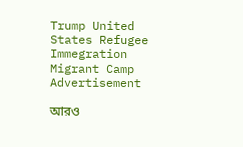Trump United States Refugee Immegration Migrant Camp
Advertisement

আরও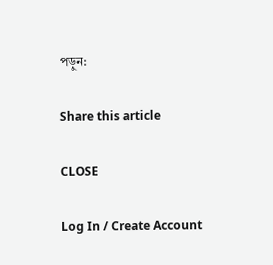পড়ুন:

Share this article

CLOSE

Log In / Create Account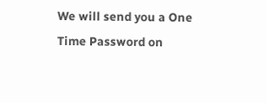We will send you a One Time Password on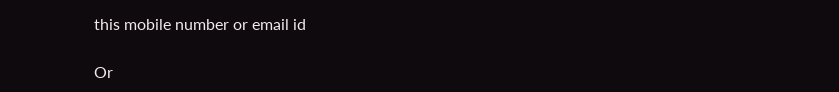this mobile number or email id

Or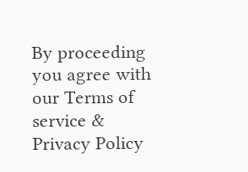By proceeding you agree with our Terms of service & Privacy Policy